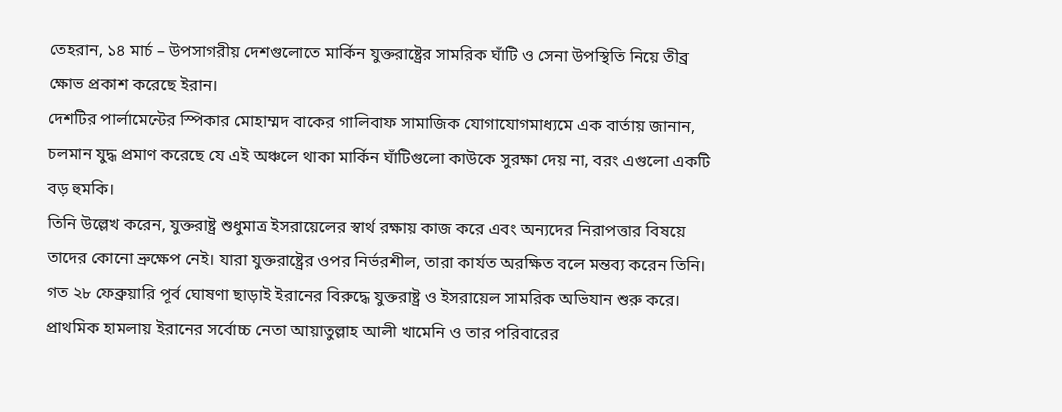তেহরান, ১৪ মার্চ – উপসাগরীয় দেশগুলোতে মার্কিন যুক্তরাষ্ট্রের সামরিক ঘাঁটি ও সেনা উপস্থিতি নিয়ে তীব্র ক্ষোভ প্রকাশ করেছে ইরান।
দেশটির পার্লামেন্টের স্পিকার মোহাম্মদ বাকের গালিবাফ সামাজিক যোগাযোগমাধ্যমে এক বার্তায় জানান, চলমান যুদ্ধ প্রমাণ করেছে যে এই অঞ্চলে থাকা মার্কিন ঘাঁটিগুলো কাউকে সুরক্ষা দেয় না, বরং এগুলো একটি বড় হুমকি।
তিনি উল্লেখ করেন, যুক্তরাষ্ট্র শুধুমাত্র ইসরায়েলের স্বার্থ রক্ষায় কাজ করে এবং অন্যদের নিরাপত্তার বিষয়ে তাদের কোনো ভ্রুক্ষেপ নেই। যারা যুক্তরাষ্ট্রের ওপর নির্ভরশীল, তারা কার্যত অরক্ষিত বলে মন্তব্য করেন তিনি।
গত ২৮ ফেব্রুয়ারি পূর্ব ঘোষণা ছাড়াই ইরানের বিরুদ্ধে যুক্তরাষ্ট্র ও ইসরায়েল সামরিক অভিযান শুরু করে। প্রাথমিক হামলায় ইরানের সর্বোচ্চ নেতা আয়াতুল্লাহ আলী খামেনি ও তার পরিবারের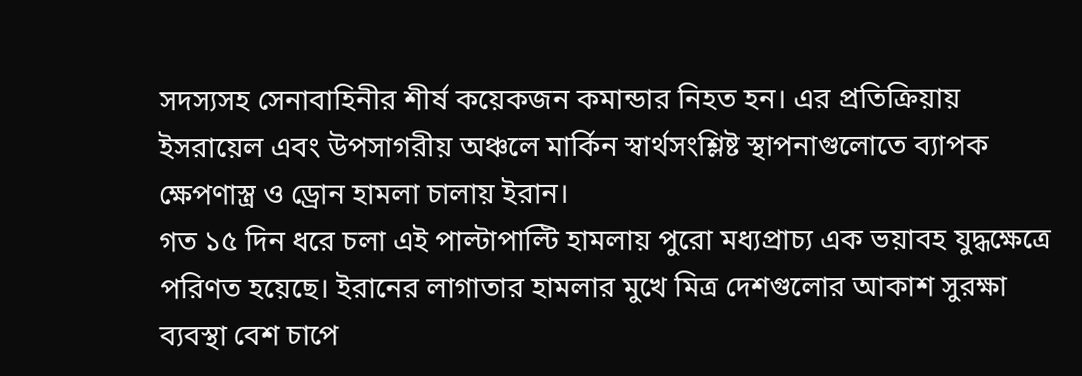সদস্যসহ সেনাবাহিনীর শীর্ষ কয়েকজন কমান্ডার নিহত হন। এর প্রতিক্রিয়ায় ইসরায়েল এবং উপসাগরীয় অঞ্চলে মার্কিন স্বার্থসংশ্লিষ্ট স্থাপনাগুলোতে ব্যাপক ক্ষেপণাস্ত্র ও ড্রোন হামলা চালায় ইরান।
গত ১৫ দিন ধরে চলা এই পাল্টাপাল্টি হামলায় পুরো মধ্যপ্রাচ্য এক ভয়াবহ যুদ্ধক্ষেত্রে পরিণত হয়েছে। ইরানের লাগাতার হামলার মুখে মিত্র দেশগুলোর আকাশ সুরক্ষা ব্যবস্থা বেশ চাপে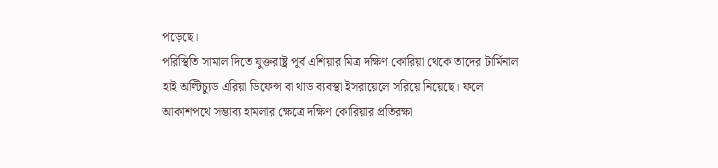পড়েছে।
পরিস্থিতি সামাল দিতে যুক্তরাষ্ট্র পূর্ব এশিয়ার মিত্র দক্ষিণ কোরিয়া থেকে তাদের টার্মিনাল হাই অল্টিচ্যুড এরিয়া ডিফেন্স বা থাড ব্যবস্থা ইসরায়েলে সরিয়ে নিয়েছে। ফলে আকাশপথে সম্ভাব্য হামলার ক্ষেত্রে দক্ষিণ কোরিয়ার প্রতিরক্ষা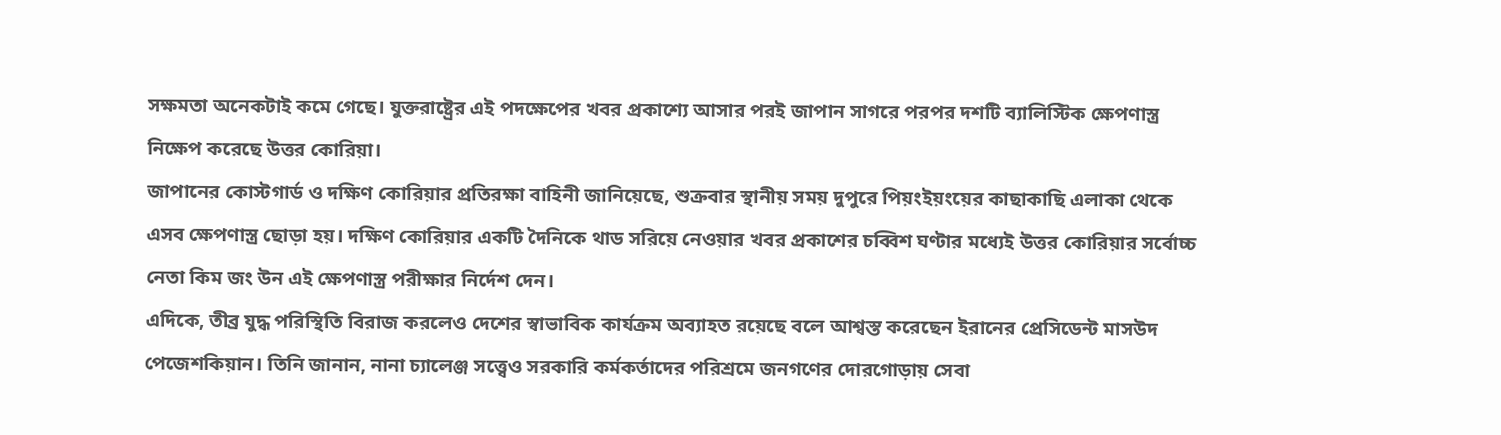সক্ষমতা অনেকটাই কমে গেছে। যুক্তরাষ্ট্রের এই পদক্ষেপের খবর প্রকাশ্যে আসার পরই জাপান সাগরে পরপর দশটি ব্যালিস্টিক ক্ষেপণাস্ত্র নিক্ষেপ করেছে উত্তর কোরিয়া।
জাপানের কোস্টগার্ড ও দক্ষিণ কোরিয়ার প্রতিরক্ষা বাহিনী জানিয়েছে, শুক্রবার স্থানীয় সময় দুপুরে পিয়ংইয়ংয়ের কাছাকাছি এলাকা থেকে এসব ক্ষেপণাস্ত্র ছোড়া হয়। দক্ষিণ কোরিয়ার একটি দৈনিকে থাড সরিয়ে নেওয়ার খবর প্রকাশের চব্বিশ ঘণ্টার মধ্যেই উত্তর কোরিয়ার সর্বোচ্চ নেতা কিম জং উন এই ক্ষেপণাস্ত্র পরীক্ষার নির্দেশ দেন।
এদিকে, তীব্র যুদ্ধ পরিস্থিতি বিরাজ করলেও দেশের স্বাভাবিক কার্যক্রম অব্যাহত রয়েছে বলে আশ্বস্ত করেছেন ইরানের প্রেসিডেন্ট মাসউদ পেজেশকিয়ান। তিনি জানান, নানা চ্যালেঞ্জ সত্ত্বেও সরকারি কর্মকর্তাদের পরিশ্রমে জনগণের দোরগোড়ায় সেবা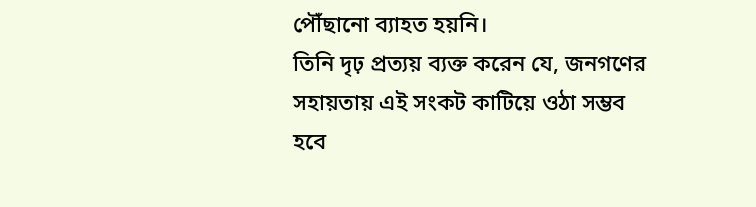পৌঁছানো ব্যাহত হয়নি।
তিনি দৃঢ় প্রত্যয় ব্যক্ত করেন যে, জনগণের সহায়তায় এই সংকট কাটিয়ে ওঠা সম্ভব হবে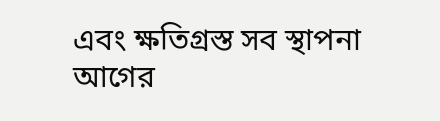এবং ক্ষতিগ্রস্ত সব স্থাপনা আগের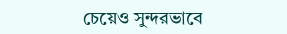চেয়েও সুন্দরভাবে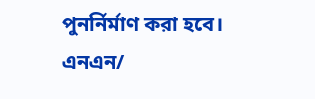পুনর্নির্মাণ করা হবে।
এনএন/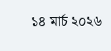১৪ মার্চ ২০২৬